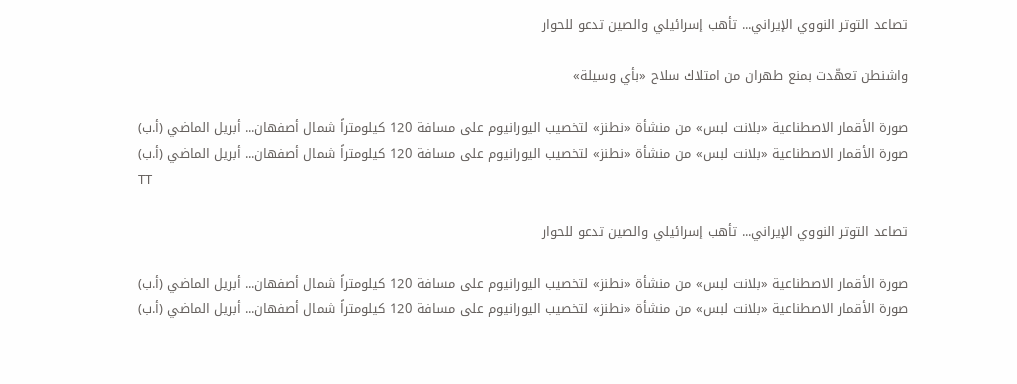تصاعد التوتر النووي الإيراني... تأهب إسرائيلي والصين تدعو للحوار

واشنطن تعهّدت بمنع طهران من امتلاك سلاح «بأي وسيلة»

صورة الأقمار الاصطناعية «بلانت لبس» من منشأة «نطنز» لتخصيب اليورانيوم على مسافة 120 كيلومتراً شمال أصفهان... أبريل الماضي (أ.ب)
صورة الأقمار الاصطناعية «بلانت لبس» من منشأة «نطنز» لتخصيب اليورانيوم على مسافة 120 كيلومتراً شمال أصفهان... أبريل الماضي (أ.ب)
TT

تصاعد التوتر النووي الإيراني... تأهب إسرائيلي والصين تدعو للحوار

صورة الأقمار الاصطناعية «بلانت لبس» من منشأة «نطنز» لتخصيب اليورانيوم على مسافة 120 كيلومتراً شمال أصفهان... أبريل الماضي (أ.ب)
صورة الأقمار الاصطناعية «بلانت لبس» من منشأة «نطنز» لتخصيب اليورانيوم على مسافة 120 كيلومتراً شمال أصفهان... أبريل الماضي (أ.ب)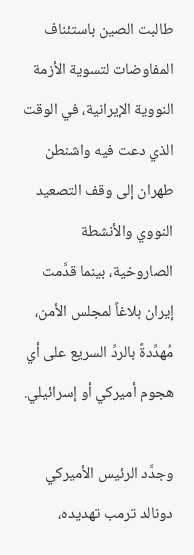طالبت الصين باستئناف المفاوضات لتسوية الأزمة النووية الإيرانية، في الوقت الذي دعت فيه واشنطن طهران إلى وقف التصعيد النووي والأنشطة الصاروخية، بينما قدَّمت إيران بلاغاً لمجلس الأمن، مُهدِّدةً بالردِّ السريع على أي هجوم أميركي أو إسرائيلي.

وجدَّد الرئيس الأميركي دونالد ترمب تهديده،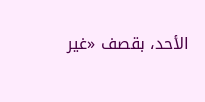الأحد، بقصف «غير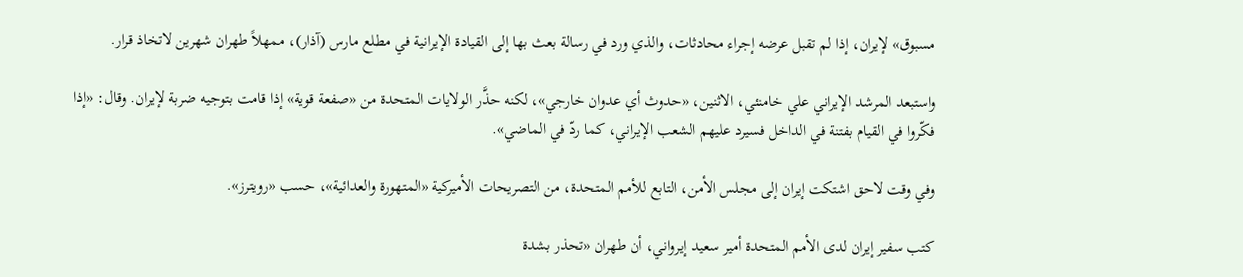مسبوق» لإيران، إذا لم تقبل عرضه إجراء محادثات، والذي ورد في رسالة بعث بها إلى القيادة الإيرانية في مطلع مارس (آذار)، ممهلاً طهران شهرين لاتخاذ قرار.

واستبعد المرشد الإيراني علي خامنئي، الاثنين، «حدوث أي عدوان خارجي»، لكنه حذَّر الولايات المتحدة من «صفعة قوية» إذا قامت بتوجيه ضربة لإيران. وقال: «إذا فكّروا في القيام بفتنة في الداخل فسيرد عليهم الشعب الإيراني، كما ردّ في الماضي».

وفي وقت لاحق اشتكت إيران إلى مجلس الأمن، التابع للأمم المتحدة، من التصريحات الأميركية «المتهورة والعدائية»، حسب «رويترز».

كتب سفير إيران لدى الأمم المتحدة أمير سعيد إيرواني، أن طهران «تحذر بشدة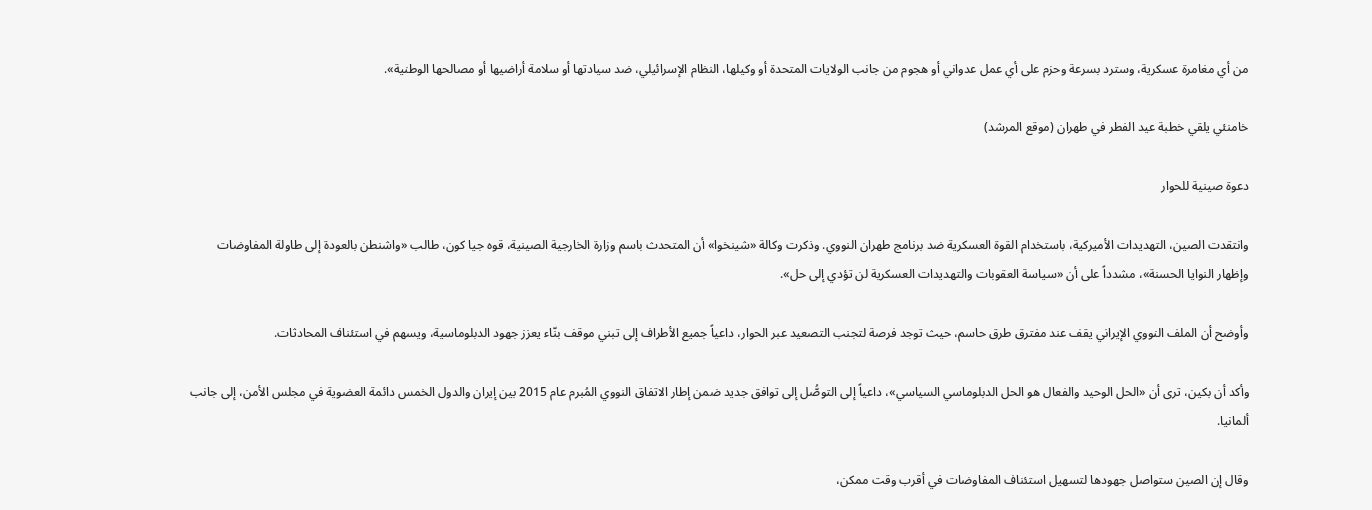من أي مغامرة عسكرية، وسترد بسرعة وحزم على أي عمل عدواني أو هجوم من جانب الولايات المتحدة أو وكيلها، النظام الإسرائيلي، ضد سيادتها أو سلامة أراضيها أو مصالحها الوطنية».

خامنئي يلقي خطبة عيد الفطر في طهران (موقع المرشد)

دعوة صينية للحوار

وانتقدت الصين، التهديدات الأميركية، باستخدام القوة العسكرية ضد برنامج طهران النووي. وذكرت وكالة «شينخوا» أن المتحدث باسم وزارة الخارجية الصينية، قوه جيا كون، طالب «واشنطن بالعودة إلى طاولة المفاوضات وإظهار النوايا الحسنة»، مشدداً على أن «سياسة العقوبات والتهديدات العسكرية لن تؤدي إلى حل».

وأوضح أن الملف النووي الإيراني يقف عند مفترق طرق حاسم، حيث توجد فرصة لتجنب التصعيد عبر الحوار، داعياً جميع الأطراف إلى تبني موقف بنّاء يعزز جهود الدبلوماسية، ويسهم في استئناف المحادثات.

وأكد أن بكين، ترى أن «الحل الوحيد والفعال هو الحل الدبلوماسي السياسي»، داعياً إلى التوصُّل إلى توافق جديد ضمن إطار الاتفاق النووي المُبرم عام 2015 بين إيران والدول الخمس دائمة العضوية في مجلس الأمن، إلى جانب ألمانيا.

وقال إن الصين ستواصل جهودها لتسهيل استئناف المفاوضات في أقرب وقت ممكن،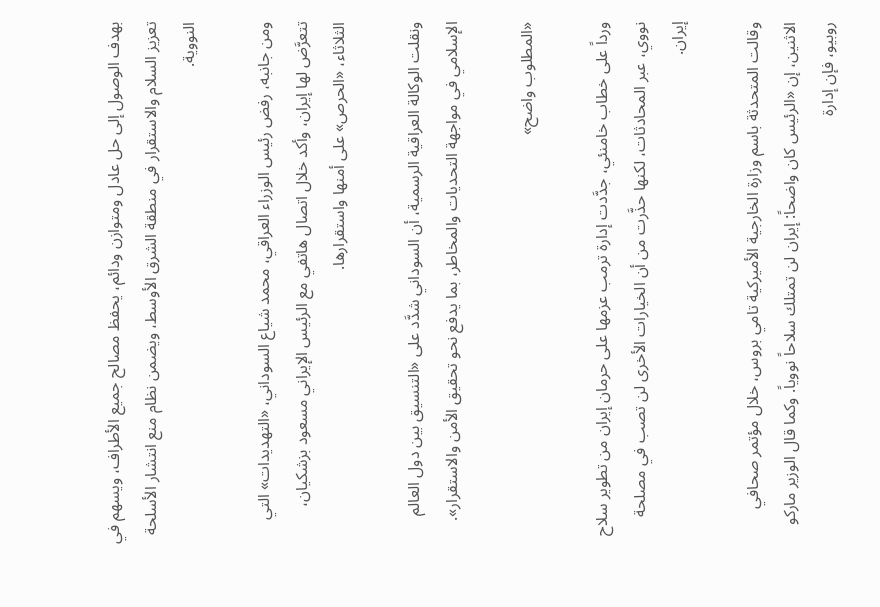بهدف الوصول إلى حل عادل ومتوازن ودائم، يحفظ مصالح جميع الأطراف، ويسهم في تعزيز السلام والاستقرار في منطقة الشرق الأوسط، ويضمن نظام منع انتشار الأسلحة النووية.

ومن جانبه، رفض رئيس الوزراء العراقي، محمد شياع السوداني، «التهديدات» التي تتعرَّض لها إيران، وأكد خلال اتصال هاتفي مع الرئيس الإيراني مسعود بزشكيان، الثلاثاء، «الحرص» على أمنها واستقرارها.

ونقلت الوكالة العراقية الرسمية، أن السوداني شدَّد على «التنسيق بين دول العالم الإسلامي في مواجهة التحديات والمخاطر، بما يدفع نحو تحقيق الأمن والاستقرار».

«المطلوب واضح»

ورداً على خطاب خامنئي، جدَّدت إدارة ترمب عزمها على حرمان إيران من تطوير سلاح نووي، عبر المحادثات، لكنها حذَّرت من أن الخيارات الأخرى لن تصب في مصلحة إيران.

وقالت المتحدثة باسم وزارة الخارجية الأميركية تامي بروس، خلال مؤتمر صحافي الاثنين، إن «الرئيس كان واضحاً: إيران لن تمتلك سلاحاً نووياً. وكما قال الوزير ماركو روبيو، فإن إدارة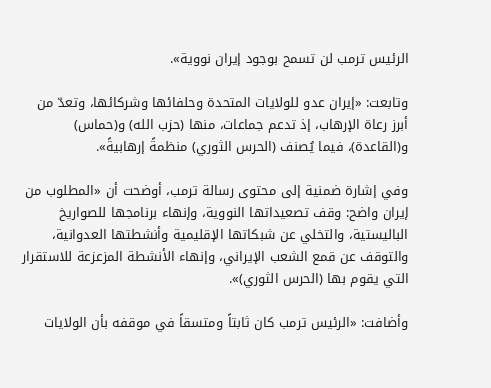الرئيس ترمب لن تسمح بوجود إيران نووية».

وتابعت: «إيران عدو للولايات المتحدة وحلفائها وشركائها، وتعدّ من أبرز رعاة الإرهاب، إذ تدعم جماعات، منها (حزب الله) و(حماس) و(القاعدة)، فيما يُصنف (الحرس الثوري) منظمةً إرهابيةً».

وفي إشارة ضمنية إلى محتوى رسالة ترمب، أوضحت أن «المطلوب من إيران واضح: وقف تصعيداتها النووية، وإنهاء برنامجها للصواريخ الباليستية، والتخلي عن شبكاتها الإقليمية وأنشطتها العدوانية، والتوقف عن قمع الشعب الإيراني، وإنهاء الأنشطة المزعزعة للاستقرار التي يقوم بها (الحرس الثوري)».

وأضافت: «الرئيس ترمب كان ثابتاً ومتسقاً في موقفه بأن الولايات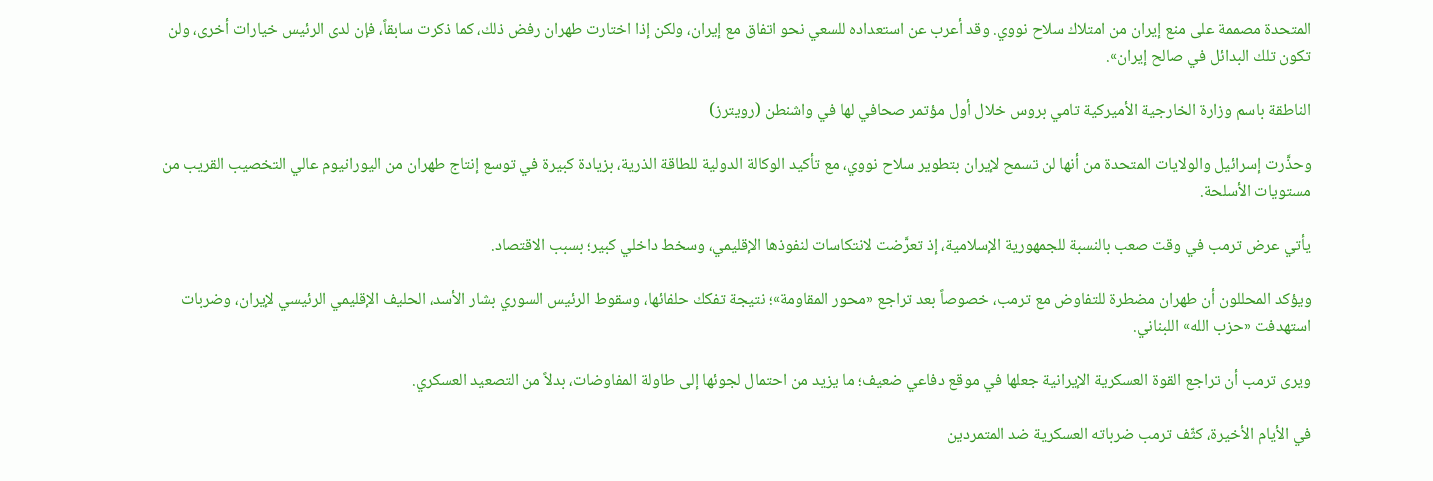المتحدة مصممة على منع إيران من امتلاك سلاح نووي. وقد أعرب عن استعداده للسعي نحو اتفاق مع إيران، ولكن إذا اختارت طهران رفض ذلك، كما ذكرت سابقاً، فإن لدى الرئيس خيارات أخرى، ولن تكون تلك البدائل في صالح إيران».

الناطقة باسم وزارة الخارجية الأميركية تامي بروس خلال أول مؤتمر صحافي لها في واشنطن (رويترز)

وحذَّرت إسرائيل والولايات المتحدة من أنها لن تسمح لإيران بتطوير سلاح نووي، مع تأكيد الوكالة الدولية للطاقة الذرية، بزيادة كبيرة في توسع إنتاج طهران من اليورانيوم عالي التخصيب القريب من مستويات الأسلحة.

يأتي عرض ترمب في وقت صعب بالنسبة للجمهورية الإسلامية، إذ تعرَّضت لانتكاسات لنفوذها الإقليمي، وسخط داخلي كبير؛ بسبب الاقتصاد.

ويؤكد المحللون أن طهران مضطرة للتفاوض مع ترمب، خصوصاً بعد تراجع «محور المقاومة»؛ نتيجة تفكك حلفائها، وسقوط الرئيس السوري بشار الأسد، الحليف الإقليمي الرئيسي لإيران، وضربات استهدفت «حزب الله» اللبناني.

ويرى ترمب أن تراجع القوة العسكرية الإيرانية جعلها في موقع دفاعي ضعيف؛ ما يزيد من احتمال لجوئها إلى طاولة المفاوضات، بدلاً من التصعيد العسكري.

في الأيام الأخيرة، كثّف ترمب ضرباته العسكرية ضد المتمردين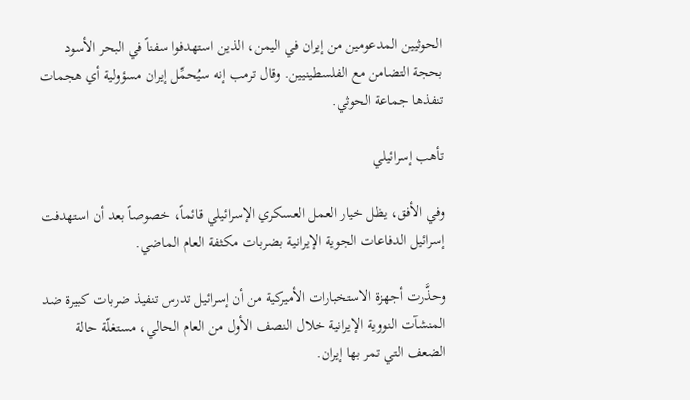الحوثيين المدعومين من إيران في اليمن، الذين استهدفوا سفناً في البحر الأسود بحجة التضامن مع الفلسطينيين. وقال ترمب إنه سيُحمِّل إيران مسؤولية أي هجمات تنفذها جماعة الحوثي.

تأهب إسرائيلي

وفي الأفق، يظل خيار العمل العسكري الإسرائيلي قائماً، خصوصاً بعد أن استهدفت إسرائيل الدفاعات الجوية الإيرانية بضربات مكثفة العام الماضي.

وحذَّرت أجهزة الاستخبارات الأميركية من أن إسرائيل تدرس تنفيذ ضربات كبيرة ضد المنشآت النووية الإيرانية خلال النصف الأول من العام الحالي، مستغلّة حالة الضعف التي تمر بها إيران.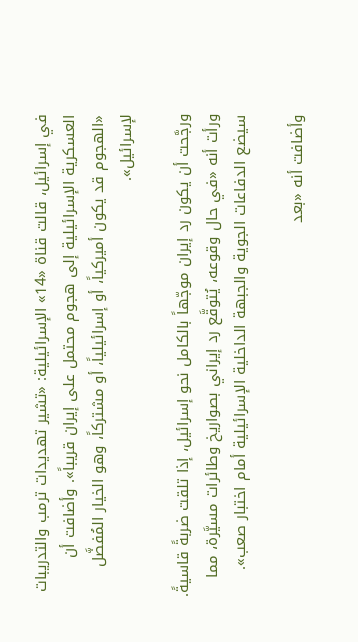في إسرائيل، قالت قناة «14» الإسرائيلية: «تشير تهديدات ترمب والتدريبات العسكرية الإسرائيلية إلى هجوم محتمل على إيران قريباً». وأضافت أن «الهجوم قد يكون أميركياً، أو إسرائيلياً، أو مشتركاً، وهو الخيار المُفضَّل لإسرائيل».

ورجَّحت أن يكون رد إيران موجّهاً بالكامل نحو إسرائيل، إذا تلقت ضربةً قاسيةً. ورأت أنه «في حال وقوعه، يُتوقَّع رد إيراني بصواريخ وطائرات مسيَّرة، مما سيضع الدفاعات الجوية والجبهة الداخلية الإسرائيلية أمام اختبار صعب».

وأضافت أنه «بعد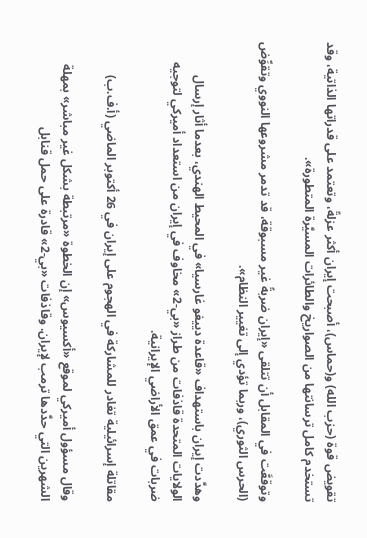تقويض قوة (حزب الله) و(حماس)، أصبحت إيران أكثر عزلةً، وتعتمد على قدراتها الذاتية، وقد تستخدم كامل ترسانتها من الصواريخ والطائرات المسيَّرة المتطورة».

وتوقعَّت في المقابل أن تتلقى «إيران ضربةً غير مسبوقة، قد تدمر مشروعها النووي وتقوِّض (الحرس الثوري)، وربما تؤدي إلى تغيير النظام».

وهدَّدت إيران باستهداف «قاعدة دييغو غارسيا» في المحيط الهندي، بعدما أثار إرسال الولايات المتحدة قاذفات من طراز «بي-2» مخاوف في إيران من استعداد أميركي لتوجيه ضربات في عمق الأراضي الإيرانية.

مقاتلة إسرائيلية تغادر للمشاركة في الهجوم على إيران في 26 أكتوبر الماضي (أ.ف.ب)

وقال مسؤول أميركي لموقع «أكسيوس» إن الخطوة «مرتبطة بشكل غير مباشر» بمهلة الشهرين التي حدَّدها ترمب لإيران. وقاذفات «بي-2» قادرة على حمل قنابل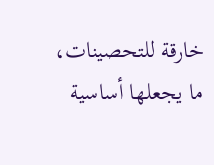خارقة للتحصينات، ما يجعلها أساسية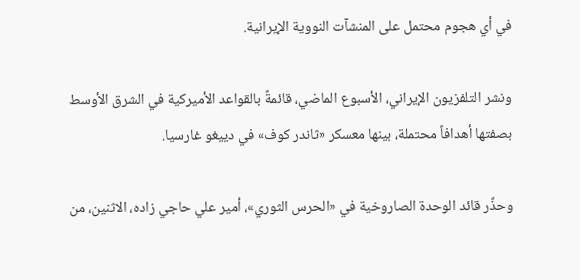في أي هجوم محتمل على المنشآت النووية الإيرانية.

ونشر التلفزيون الإيراني، الأسبوع الماضي، قائمةً بالقواعد الأميركية في الشرق الأوسط بصفتها أهدافاً محتملة، بينها معسكر «ثاندر كوف» في دييغو غارسيا.

وحذَّر قائد الوحدة الصاروخية في «الحرس الثوري»، أمير علي حاجي زاده، الاثنين، من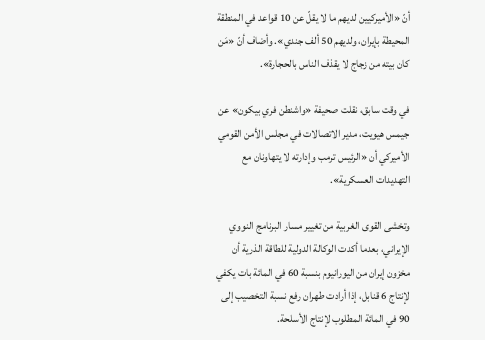أنّ «الأميركيين لديهم ما لا يقلّ عن 10 قواعد في المنطقة المحيطة بإيران، ولديهم 50 ألف جندي». وأضاف أنّ «مَن كان بيته من زجاج لا يقذف الناس بالحجارة».

في وقت سابق، نقلت صحيفة «واشنطن فري بيكون» عن جيمس هيويت، مدير الاتصالات في مجلس الأمن القومي الأميركي أن «الرئيس ترمب وإدارته لا يتهاونان مع التهديدات العسكرية».

وتخشى القوى الغربية من تغيير مسار البرنامج النووي الإيراني، بعدما أكدت الوكالة الدولية للطاقة الذرية أن مخزون إيران من اليورانيوم بنسبة 60 في المائة بات يكفي لإنتاج 6 قنابل، إذا أرادت طهران رفع نسبة التخصيب إلى 90 في المائة المطلوب لإنتاج الأسلحة.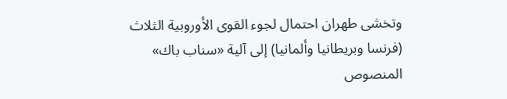وتخشى طهران احتمال لجوء القوى الأوروبية الثلاث (فرنسا وبريطانيا وألمانيا) إلى آلية «سناب باك» المنصوص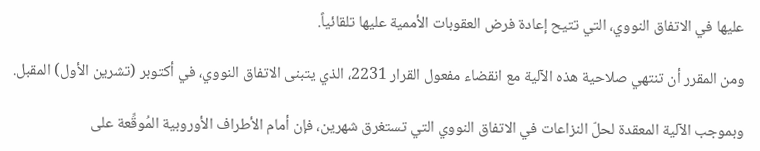عليها في الاتفاق النووي، التي تتيح إعادة فرض العقوبات الأممية عليها تلقائياً.

ومن المقرر أن تنتهي صلاحية هذه الآلية مع انقضاء مفعول القرار 2231، الذي يتبنى الاتفاق النووي، في أكتوبر (تشرين الأول) المقبل.

وبموجب الآلية المعقدة لحلّ النزاعات في الاتفاق النووي التي تستغرق شهرين، فإن أمام الأطراف الأوروبية المُوقِّعة على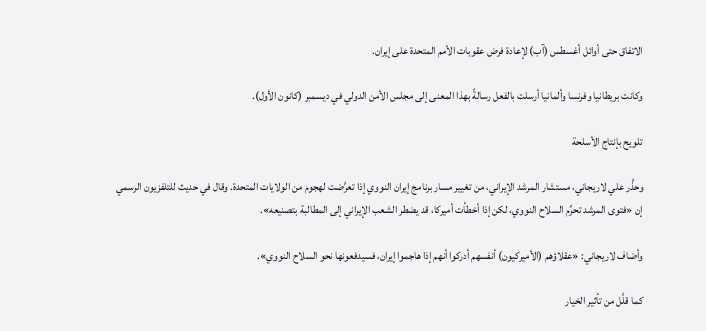الاتفاق حتى أوائل أغسطس (آب) لإعادة فرض عقوبات الأمم المتحدة على إيران.

وكانت بريطانيا وفرنسا وألمانيا أرسلت بالفعل رسالةً بهذا المعنى إلى مجلس الأمن الدولي في ديسمبر (كانون الأول).

تلويح بإنتاج الأسلحة

وحذَّر علي لاريجاني، مستشار المرشد الإيراني، من تغيير مسار برنامج إيران النووي إذا تعرَّضت لهجوم من الولايات المتحدة. وقال في حديث للتلفزيون الرسمي إن «فتوى المرشد تحرِّم السلاح النووي، لكن إذا أخطأت أميركا، قد يضطر الشعب الإيراني إلى المطالبة بتصنيعه».

وأضاف لاريجاني: «عقلاؤهم (الأميركيون) أنفسهم أدركوا أنهم إذا هاجموا إيران، فسيدفعونها نحو السلاح النووي».

كما قلَّل من تأثير الخيار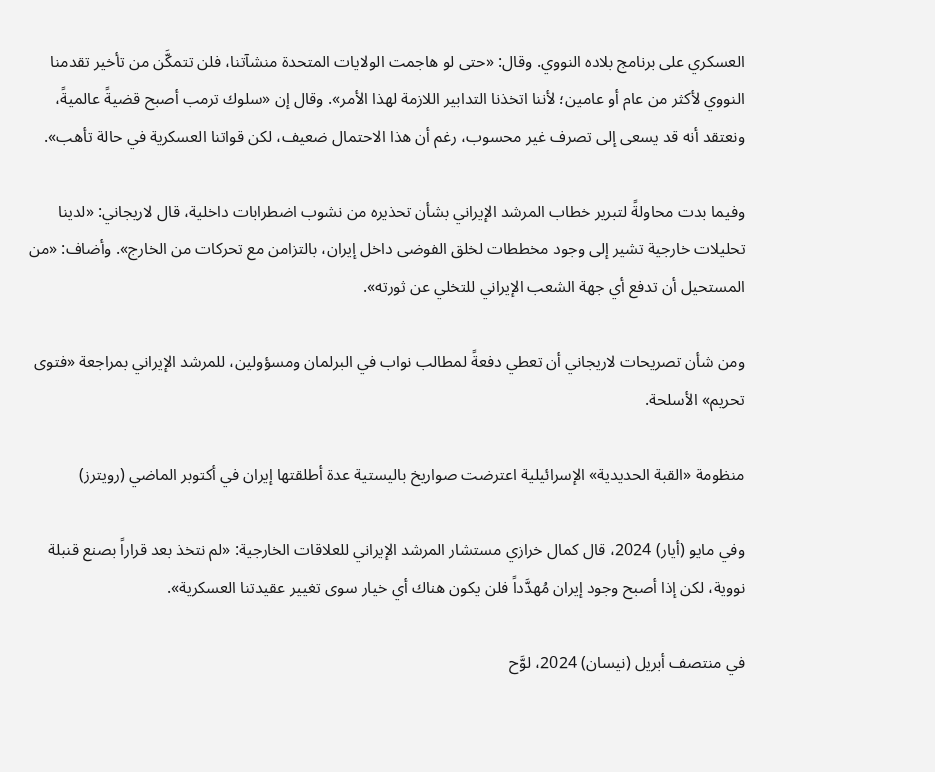العسكري على برنامج بلاده النووي. وقال: «حتى لو هاجمت الولايات المتحدة منشآتنا، فلن تتمكَّن من تأخير تقدمنا النووي لأكثر من عام أو عامين؛ لأننا اتخذنا التدابير اللازمة لهذا الأمر». وقال إن «سلوك ترمب أصبح قضيةً عالميةً، ونعتقد أنه قد يسعى إلى تصرف غير محسوب، رغم أن هذا الاحتمال ضعيف، لكن قواتنا العسكرية في حالة تأهب».

وفيما بدت محاولةً لتبرير خطاب المرشد الإيراني بشأن تحذيره من نشوب اضطرابات داخلية، قال لاريجاني: «لدينا تحليلات خارجية تشير إلى وجود مخططات لخلق الفوضى داخل إيران، بالتزامن مع تحركات من الخارج». وأضاف: «من المستحيل أن تدفع أي جهة الشعب الإيراني للتخلي عن ثورته».

ومن شأن تصريحات لاريجاني أن تعطي دفعةً لمطالب نواب في البرلمان ومسؤولين، للمرشد الإيراني بمراجعة «فتوى تحريم» الأسلحة.

منظومة «القبة الحديدية» الإسرائيلية اعترضت صواريخ باليستية عدة أطلقتها إيران في أكتوبر الماضي (رويترز)

وفي مايو (أيار) 2024، قال كمال خرازي مستشار المرشد الإيراني للعلاقات الخارجية: «لم نتخذ بعد قراراً بصنع قنبلة نووية، لكن إذا أصبح وجود إيران مُهدَّداً فلن يكون هناك أي خيار سوى تغيير عقيدتنا العسكرية».

في منتصف أبريل (نيسان) 2024، لوَّح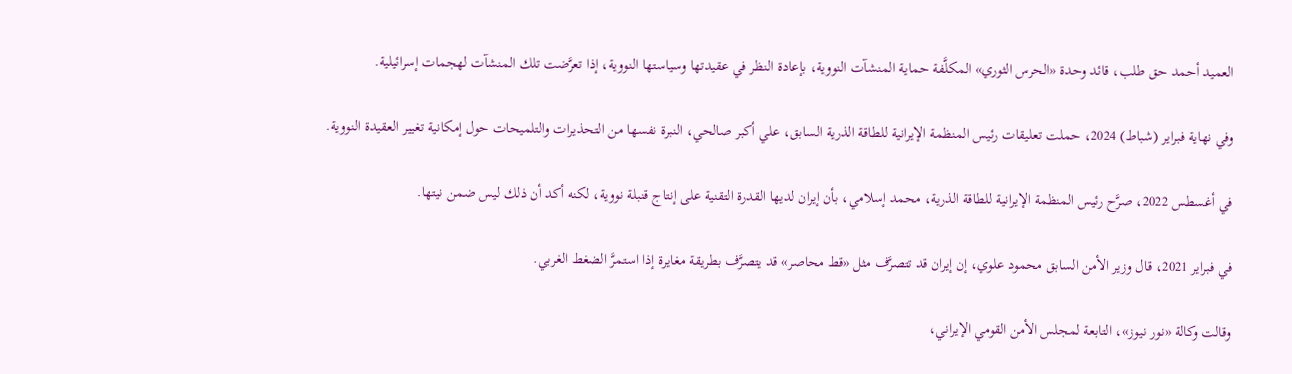العميد أحمد حق طلب، قائد وحدة «الحرس الثوري» المكلَّفة حماية المنشآت النووية، بإعادة النظر في عقيدتها وسياستها النووية، إذا تعرَّضت تلك المنشآت لهجمات إسرائيلية.

وفي نهاية فبراير (شباط) 2024، حملت تعليقات رئيس المنظمة الإيرانية للطاقة الذرية السابق، علي أكبر صالحي، النبرة نفسها من التحذيرات والتلميحات حول إمكانية تغيير العقيدة النووية.

في أغسطس 2022، صرَّح رئيس المنظمة الإيرانية للطاقة الذرية، محمد إسلامي، بأن إيران لديها القدرة التقنية على إنتاج قنبلة نووية، لكنه أكد أن ذلك ليس ضمن نيتها.

في فبراير 2021، قال وزير الأمن السابق محمود علوي، إن إيران قد تتصرَّف مثل «قط محاصر» قد يتصرَّف بطريقة مغايرة إذا استمرَّ الضغط الغربي.

وقالت وكالة «نور نيوز»، التابعة لمجلس الأمن القومي الإيراني،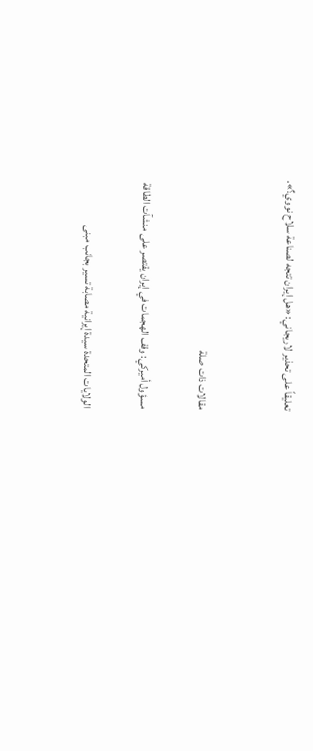تعليقاً على تحذير لاريجاني: «هل إيران تتجه لصناعة سلاح نووي؟».


مقالات ذات صلة

مسؤول أميركي: وقف الهجمات في إيران يقتصر على منشآت الطاقة

الولايات المتحدة سيدة إيرانية مصابة تسير بجانب مبنى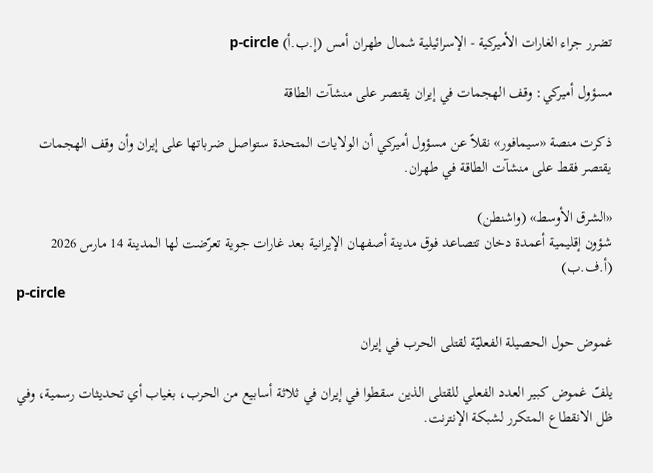تضرر جراء الغارات الأميركية - الإسرائيلية شمال طهران أمس (إ.ب.أ) p-circle

مسؤول أميركي: وقف الهجمات في إيران يقتصر على منشآت الطاقة

ذكرت منصة «سيمافور» نقلاً عن مسؤول أميركي أن الولايات المتحدة ستواصل ضرباتها على إيران وأن وقف الهجمات يقتصر فقط على منشآت الطاقة في طهران.

«الشرق الأوسط» (واشنطن)
شؤون إقليمية أعمدة دخان تتصاعد فوق مدينة أصفهان الإيرانية بعد غارات جوية تعرّضت لها المدينة 14 مارس 2026 (أ.ف.ب)
p-circle

غموض حول الحصيلة الفعليّة لقتلى الحرب في إيران

يلفّ غموض كبير العدد الفعلي للقتلى الذين سقطوا في إيران في ثلاثة أسابيع من الحرب، بغياب أي تحديثات رسمية، وفي ظل الانقطاع المتكرر لشبكة الإنترنت.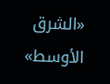«الشرق الأوسط»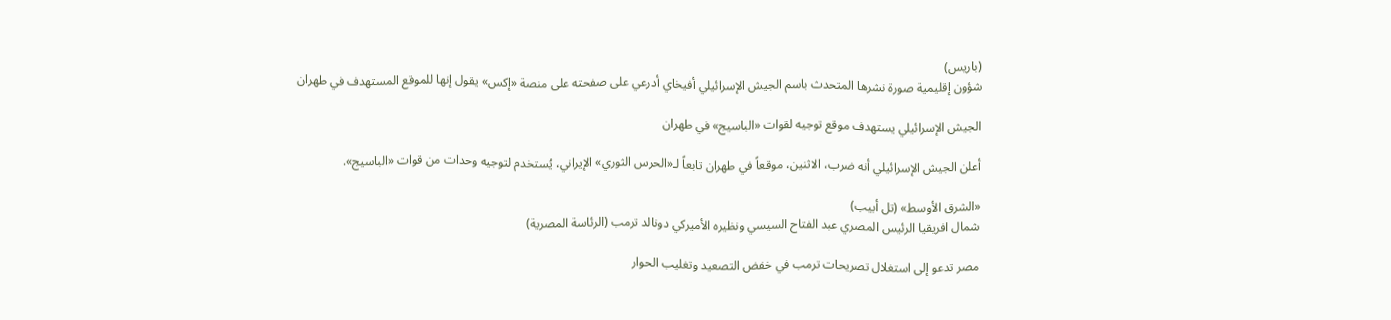(باريس)
شؤون إقليمية صورة نشرها المتحدث باسم الجيش الإسرائيلي أفيخاي أدرعي على صفحته على منصة «إكس» يقول إنها للموقع المستهدف في طهران

الجيش الإسرائيلي يستهدف موقع توجيه لقوات «الباسيج» في طهران

أعلن الجيش الإسرائيلي أنه ضرب، الاثنين، موقعاً في طهران تابعاً لـ«الحرس الثوري» الإيراني، يُستخدم لتوجيه وحدات من قوات «الباسيج».

«الشرق الأوسط» (تل أبيب)
شمال افريقيا الرئيس المصري عبد الفتاح السيسي ونظيره الأميركي دونالد ترمب (الرئاسة المصرية)

مصر تدعو إلى استغلال تصريحات ترمب في خفض التصعيد وتغليب الحوار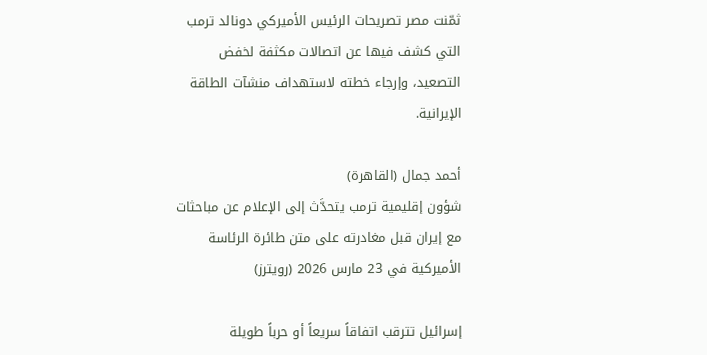ثمّنت مصر تصريحات الرئيس الأميركي دونالد ترمب التي كشف فيها عن اتصالات مكثفة لخفض التصعيد، وإرجاء خطته لاستهداف منشآت الطاقة الإيرانية.

أحمد جمال (القاهرة)
شؤون إقليمية ترمب يتحدَّث إلى الإعلام عن مباحثات مع إيران قبل مغادرته على متن طائرة الرئاسة الأميركية في 23 مارس 2026 (رويترز)

إسرائيل تترقب اتفاقاً سريعاً أو حرباً طويلة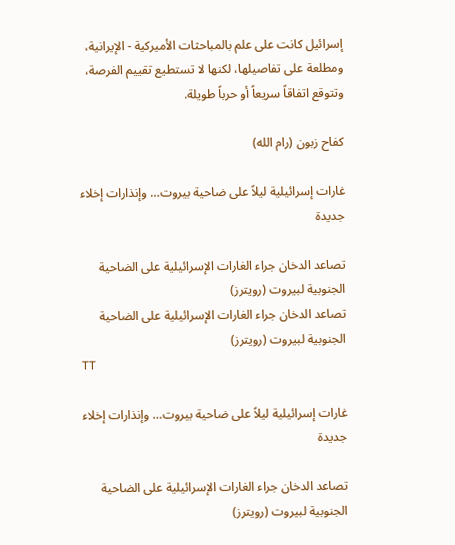إسرائيل كانت على علم بالمباحثات الأميركية - الإيرانية، ومطلعة على تفاصيلها، لكنها لا تستطيع تقييم الفرصة، وتتوقع اتفاقاً سريعاً أو حرباً طويلة.

كفاح زبون (رام الله)

غارات إسرائيلية ليلاً على ضاحية بيروت… وإنذارات إخلاء جديدة

تصاعد الدخان جراء الغارات الإسرائيلية على الضاحية الجنوبية لبيروت (رويترز)
تصاعد الدخان جراء الغارات الإسرائيلية على الضاحية الجنوبية لبيروت (رويترز)
TT

غارات إسرائيلية ليلاً على ضاحية بيروت… وإنذارات إخلاء جديدة

تصاعد الدخان جراء الغارات الإسرائيلية على الضاحية الجنوبية لبيروت (رويترز)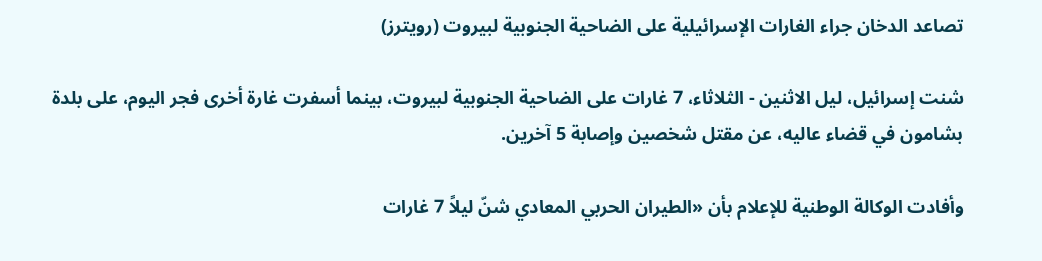تصاعد الدخان جراء الغارات الإسرائيلية على الضاحية الجنوبية لبيروت (رويترز)

شنت إسرائيل، ليل الاثنين - الثلاثاء، 7 غارات على الضاحية الجنوبية لبيروت، بينما أسفرت غارة أخرى فجر اليوم، على بلدة بشامون في قضاء عاليه، عن مقتل شخصين وإصابة 5 آخرين.

وأفادت الوكالة الوطنية للإعلام بأن «الطيران الحربي المعادي شنّ ليلاً 7 غارات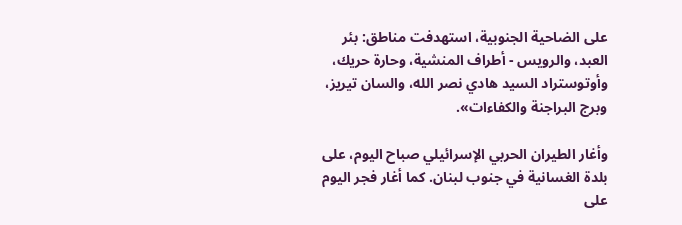على الضاحية الجنوبية، استهدفت مناطق: بئر العبد، والرويس - أطراف المنشية، وحارة حريك، وأوتوستراد السيد هادي نصر الله، والسان تيريز، وبرج البراجنة والكفاءات».

وأغار الطيران الحربي الإسرائيلي صباح اليوم، على بلدة الغسانية في جنوب لبنان. كما أغار فجر اليوم على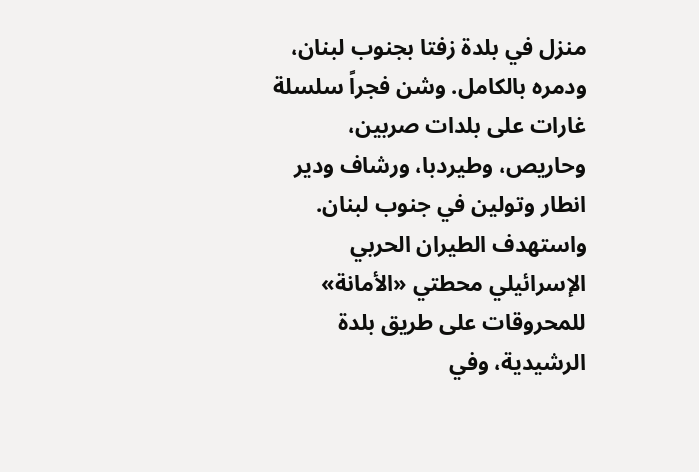منزل في بلدة زفتا بجنوب لبنان، ودمره بالكامل. وشن فجراً سلسلة غارات على بلدات صربين، وحاريص، وطيردبا، ورشاف ودير انطار وتولين في جنوب لبنان. واستهدف الطيران الحربي الإسرائيلي محطتي «الأمانة» للمحروقات على طريق بلدة الرشيدية، وفي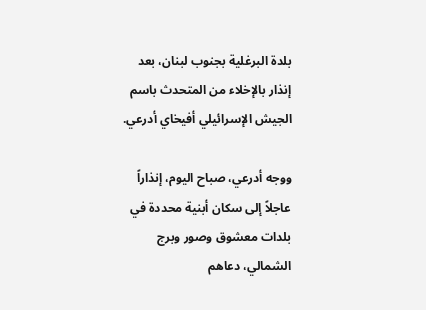بلدة البرغلية بجنوب لبنان، بعد إنذار بالإخلاء من المتحدث باسم الجيش الإسرائيلي أفيخاي أدرعي.

ووجه أدرعي، صباح اليوم، إنذاراً عاجلاً إلى سكان أبنية محددة في بلدات معشوق وصور وبرج الشمالي، دعاهم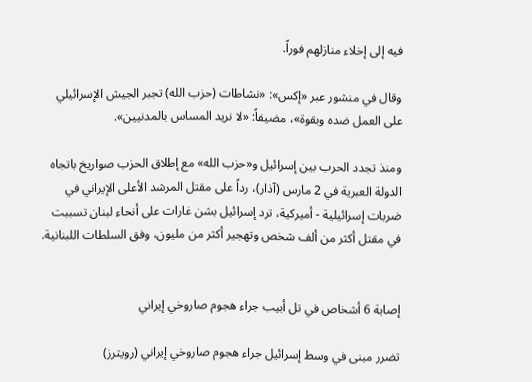فيه إلى إخلاء منازلهم فوراً.

وقال في منشور عبر «إكس»: «نشاطات (حزب الله) تجبر الجيش الإسرائيلي على العمل ضده وبقوة»، مضيفاً: «لا نريد المساس بالمدنيين».

ومنذ تجدد الحرب بين إسرائيل و«حزب الله» مع إطلاق الحزب صواريخ باتجاه الدولة العبرية في 2 مارس (آذار)، رداً على مقتل المرشد الأعلى الإيراني في ضربات إسرائيلية - أميركية، ترد إسرائيل بشن غارات على أنحاء لبنان تسببت في مقتل أكثر من ألف شخص وتهجير أكثر من مليون، وفق السلطات اللبنانية.


إصابة 6 أشخاص في تل أبيب جراء هجوم صاروخي إيراني

تضرر مبنى في وسط إسرائيل جراء هجوم صاروخي إيراني (رويترز)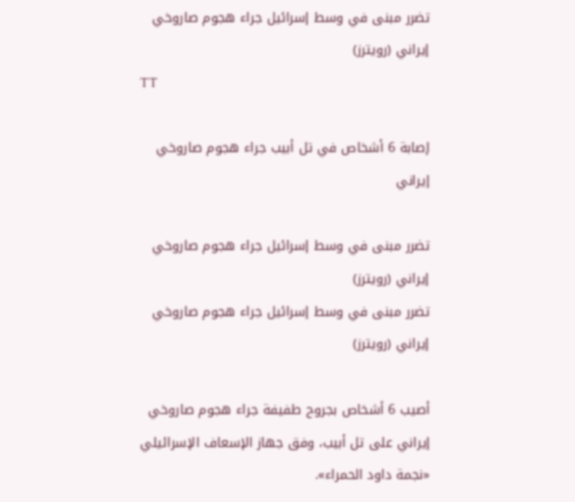تضرر مبنى في وسط إسرائيل جراء هجوم صاروخي إيراني (رويترز)
TT

إصابة 6 أشخاص في تل أبيب جراء هجوم صاروخي إيراني

تضرر مبنى في وسط إسرائيل جراء هجوم صاروخي إيراني (رويترز)
تضرر مبنى في وسط إسرائيل جراء هجوم صاروخي إيراني (رويترز)

أصيب 6 أشخاص بجروح طفيفة جراء هجوم صاروخي إيراني على تل أبيب، وفق جهاز الإسعاف الإسرائيلي «نجمة داود الحمراء».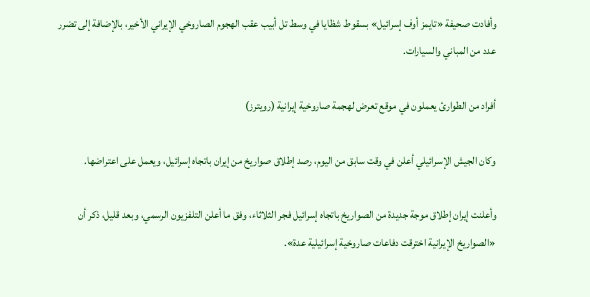وأفادت صحيفة «تايمز أوف إسرائيل» بسقوط شظايا في وسط تل أبيب عقب الهجوم الصاروخي الإيراني الأخير، بالإضافة إلى تضرر عدد من المباني والسيارات.

أفراد من الطوارئ يعملون في موقع تعرض لهجمة صاروخية إيرانية (رويترز)

وكان الجيش الإسرائيلي أعلن في وقت سابق من اليوم، رصد إطلاق صواريخ من إيران باتجاه إسرائيل، ويعمل على اعتراضها.

وأعلنت إيران إطلاق موجة جديدة من الصواريخ باتجاه إسرائيل فجر الثلاثاء، وفق ما أعلن التلفزيون الرسمي، وبعد قليل، ذكر أن «الصواريخ الإيرانية اخترقت دفاعات صاروخية إسرائيلية عدة».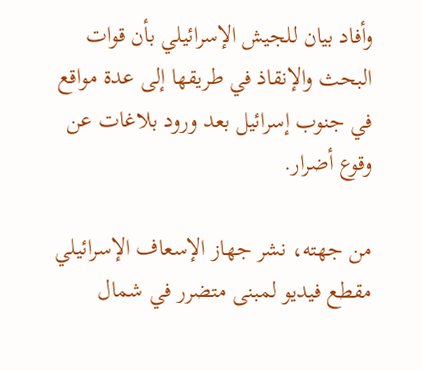وأفاد بيان للجيش الإسرائيلي بأن قوات البحث والإنقاذ في طريقها إلى عدة مواقع في جنوب إسرائيل بعد ورود بلاغات عن وقوع أضرار.

من جهته، نشر جهاز الإسعاف الإسرائيلي مقطع فيديو لمبنى متضرر في شمال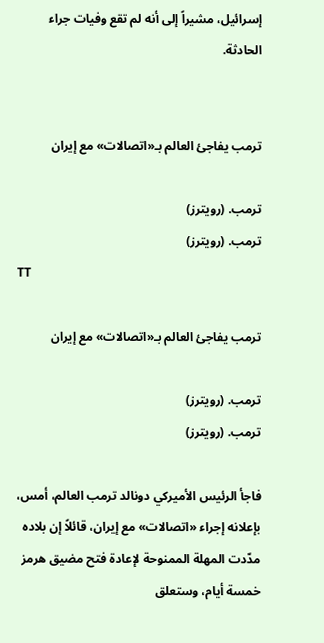إسرائيل، مشيراً إلى أنه لم تقع وفيات جراء الحادثة.


ترمب يفاجئ العالم بـ«اتصالات» مع إيران

ترمب. (رويترز)
ترمب. (رويترز)
TT

ترمب يفاجئ العالم بـ«اتصالات» مع إيران

ترمب. (رويترز)
ترمب. (رويترز)

فاجأ الرئيس الأميركي دونالد ترمب العالم، أمس، بإعلانه إجراء «اتصالات» مع إيران، قائلاً إن بلاده مدّدت المهلة الممنوحة لإعادة فتح مضيق هرمز خمسة أيام، وستعلق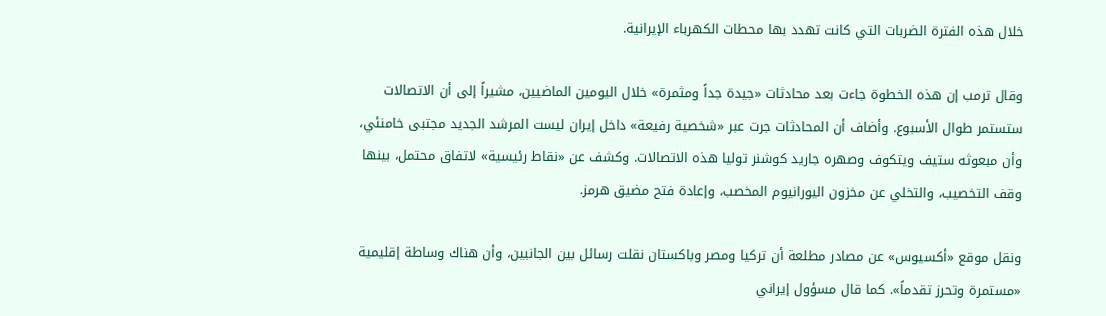خلال هذه الفترة الضربات التي كانت تهدد بها محطات الكهرباء الإيرانية.

وقال ترمب إن هذه الخطوة جاءت بعد محادثات «جيدة جداً ومثمرة» خلال اليومين الماضيين، مشيراً إلى أن الاتصالات ستستمر طوال الأسبوع. وأضاف أن المحادثات جرت عبر «شخصية رفيعة» داخل إيران ليست المرشد الجديد مجتبى خامنئي، وأن مبعوثه ستيف ويتكوف وصهره جاريد كوشنر توليا هذه الاتصالات. وكشف عن «نقاط رئيسية» لاتفاق محتمل، بينها وقف التخصيب، والتخلي عن مخزون اليورانيوم المخصب، وإعادة فتح مضيق هرمز.

ونقل موقع «أكسيوس» عن مصادر مطلعة أن تركيا ومصر وباكستان نقلت رسائل بين الجانبين، وأن هناك وساطة إقليمية «مستمرة وتحرز تقدماً». كما قال مسؤول إيراني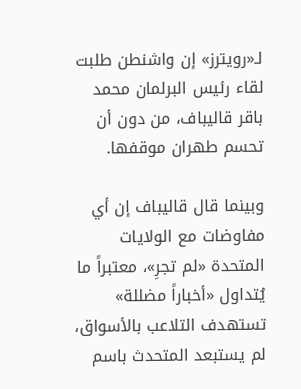لـ«رويترز» إن واشنطن طلبت لقاء رئيس البرلمان محمد باقر قالیباف، من دون أن تحسم طهران موقفها.

وبينما قال قالیباف إن أي مفاوضات مع الولايات المتحدة «لم تجرِ»، معتبراً ما يُتداول «أخباراً مضللة» تستهدف التلاعب بالأسواق، لم يستبعد المتحدث باسم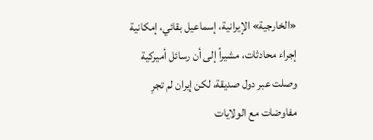«الخارجية» الإيرانية، إسماعيل بقائي، إمكانية إجراء محادثات، مشيراً إلى أن رسائل أميركية وصلت عبر دول صديقة، لكن إيران لم تجرِ مفاوضات مع الولايات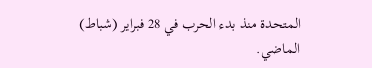المتحدة منذ بدء الحرب في 28 فبراير (شباط) الماضي.